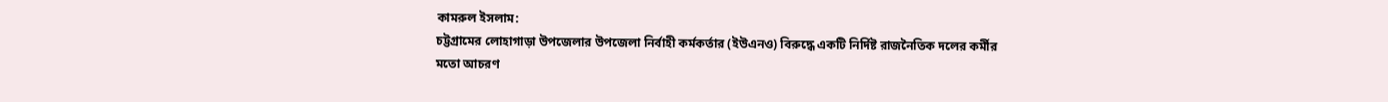কামরুল ইসলাম:
চট্টগ্রামের লোহাগাড়া উপজেলার উপজেলা নির্বাহী কর্মকর্তার (ইউএনও) বিরুদ্ধে একটি নির্দিষ্ট রাজনৈতিক দলের কর্মীর মতো আচরণ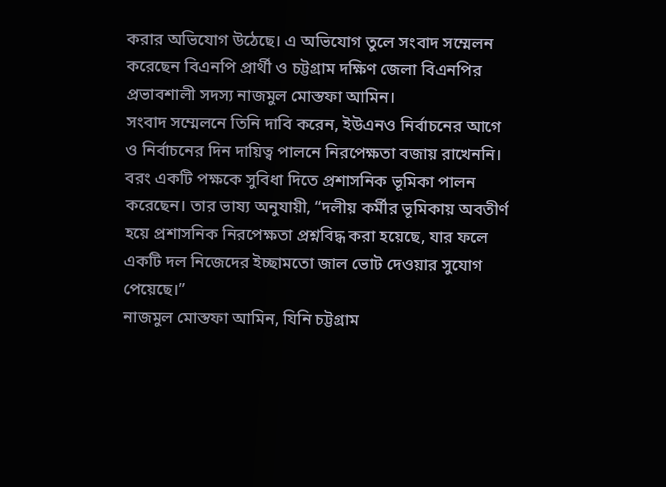করার অভিযোগ উঠেছে। এ অভিযোগ তুলে সংবাদ সম্মেলন করেছেন বিএনপি প্রার্থী ও চট্টগ্রাম দক্ষিণ জেলা বিএনপির প্রভাবশালী সদস্য নাজমুল মোস্তফা আমিন।
সংবাদ সম্মেলনে তিনি দাবি করেন, ইউএনও নির্বাচনের আগে ও নির্বাচনের দিন দায়িত্ব পালনে নিরপেক্ষতা বজায় রাখেননি। বরং একটি পক্ষকে সুবিধা দিতে প্রশাসনিক ভূমিকা পালন করেছেন। তার ভাষ্য অনুযায়ী, “দলীয় কর্মীর ভূমিকায় অবতীর্ণ হয়ে প্রশাসনিক নিরপেক্ষতা প্রশ্নবিদ্ধ করা হয়েছে, যার ফলে একটি দল নিজেদের ইচ্ছামতো জাল ভোট দেওয়ার সুযোগ পেয়েছে।”
নাজমুল মোস্তফা আমিন, যিনি চট্টগ্রাম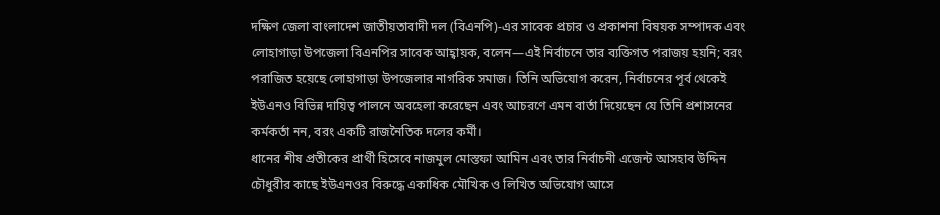দক্ষিণ জেলা বাংলাদেশ জাতীয়তাবাদী দল (বিএনপি)-এর সাবেক প্রচার ও প্রকাশনা বিষয়ক সম্পাদক এবং লোহাগাড়া উপজেলা বিএনপির সাবেক আহ্বায়ক, বলেন—এই নির্বাচনে তার ব্যক্তিগত পরাজয় হয়নি; বরং পরাজিত হয়েছে লোহাগাড়া উপজেলার নাগরিক সমাজ। তিনি অভিযোগ করেন, নির্বাচনের পূর্ব থেকেই ইউএনও বিভিন্ন দায়িত্ব পালনে অবহেলা করেছেন এবং আচরণে এমন বার্তা দিয়েছেন যে তিনি প্রশাসনের কর্মকর্তা নন, বরং একটি রাজনৈতিক দলের কর্মী।
ধানের শীষ প্রতীকের প্রার্থী হিসেবে নাজমুল মোস্তফা আমিন এবং তার নির্বাচনী এজেন্ট আসহাব উদ্দিন চৌধুরীর কাছে ইউএনওর বিরুদ্ধে একাধিক মৌখিক ও লিখিত অভিযোগ আসে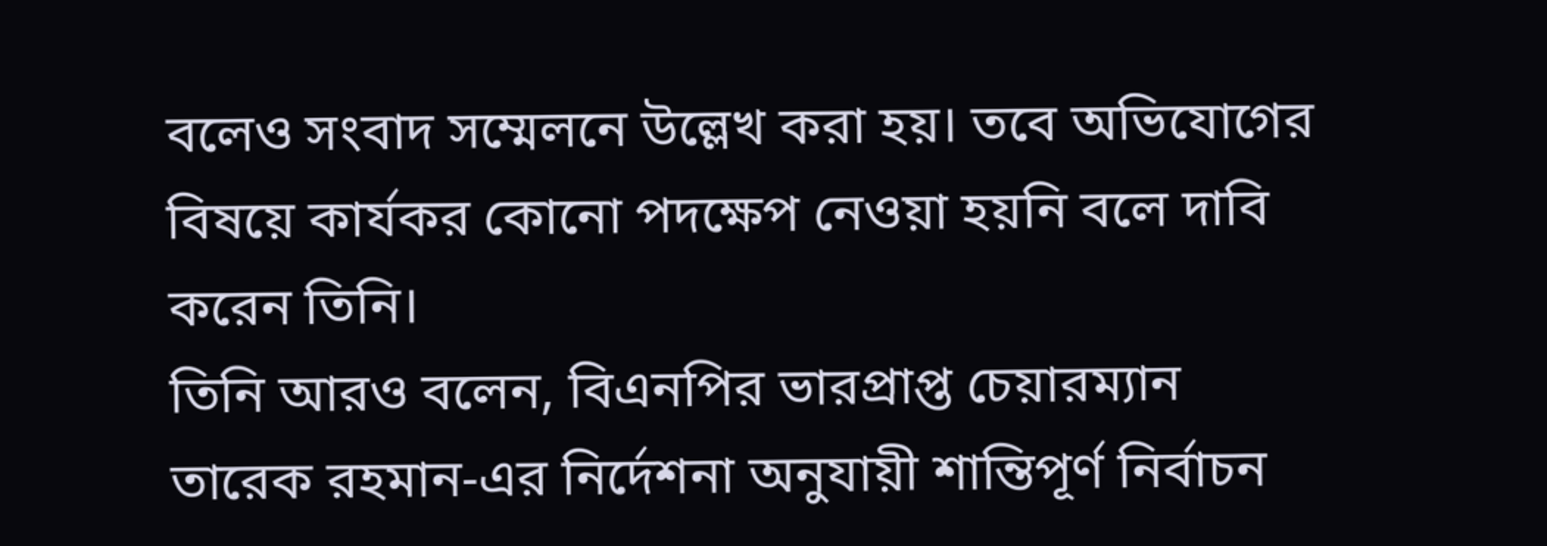বলেও সংবাদ সম্মেলনে উল্লেখ করা হয়। তবে অভিযোগের বিষয়ে কার্যকর কোনো পদক্ষেপ নেওয়া হয়নি বলে দাবি করেন তিনি।
তিনি আরও বলেন, বিএনপির ভারপ্রাপ্ত চেয়ারম্যান তারেক রহমান-এর নির্দেশনা অনুযায়ী শান্তিপূর্ণ নির্বাচন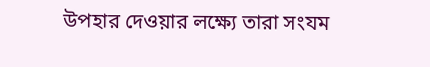উপহার দেওয়ার লক্ষ্যে তারা সংযম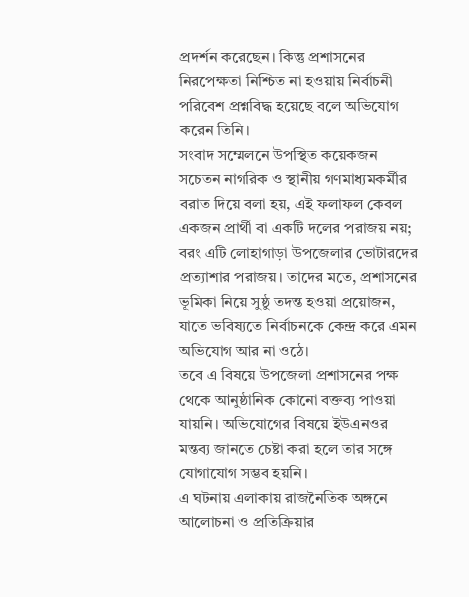প্রদর্শন করেছেন। কিন্তু প্রশাসনের নিরপেক্ষতা নিশ্চিত না হওয়ায় নির্বাচনী পরিবেশ প্রশ্নবিদ্ধ হয়েছে বলে অভিযোগ করেন তিনি।
সংবাদ সম্মেলনে উপস্থিত কয়েকজন সচেতন নাগরিক ও স্থানীয় গণমাধ্যমকর্মীর বরাত দিয়ে বলা হয়, এই ফলাফল কেবল একজন প্রার্থী বা একটি দলের পরাজয় নয়; বরং এটি লোহাগাড়া উপজেলার ভোটারদের প্রত্যাশার পরাজয়। তাদের মতে, প্রশাসনের ভূমিকা নিয়ে সুষ্ঠু তদন্ত হওয়া প্রয়োজন, যাতে ভবিষ্যতে নির্বাচনকে কেন্দ্র করে এমন অভিযোগ আর না ওঠে।
তবে এ বিষয়ে উপজেলা প্রশাসনের পক্ষ থেকে আনুষ্ঠানিক কোনো বক্তব্য পাওয়া যায়নি। অভিযোগের বিষয়ে ইউএনওর মন্তব্য জানতে চেষ্টা করা হলে তার সঙ্গে যোগাযোগ সম্ভব হয়নি।
এ ঘটনায় এলাকায় রাজনৈতিক অঙ্গনে আলোচনা ও প্রতিক্রিয়ার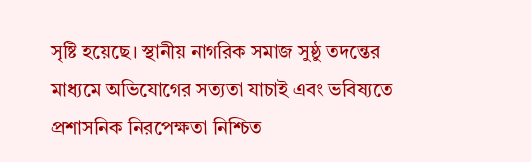সৃষ্টি হয়েছে। স্থানীয় নাগরিক সমাজ সুষ্ঠু তদন্তের মাধ্যমে অভিযোগের সত্যতা যাচাই এবং ভবিষ্যতে প্রশাসনিক নিরপেক্ষতা নিশ্চিত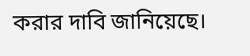করার দাবি জানিয়েছে।